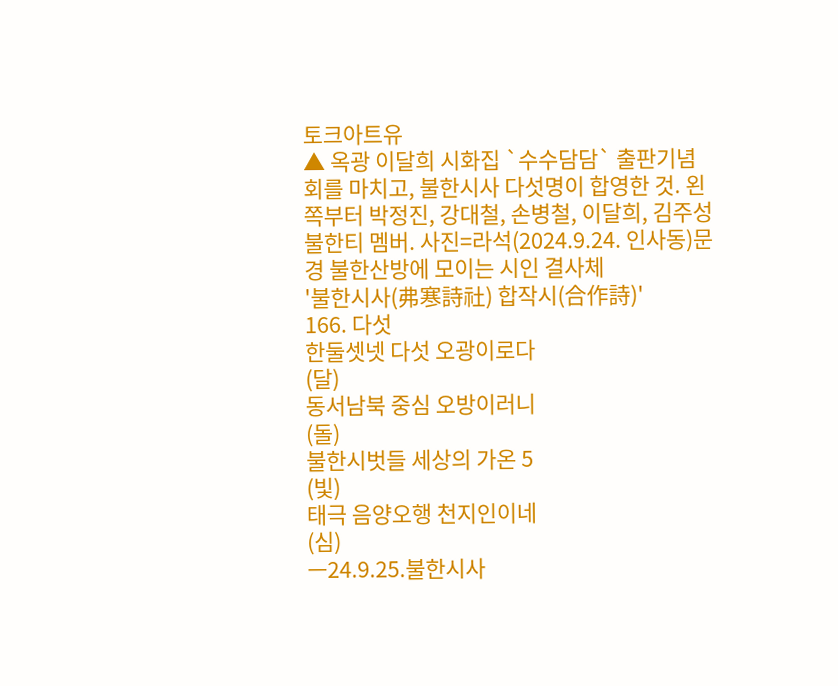토크아트유
▲ 옥광 이달희 시화집 `수수담담` 출판기념회를 마치고, 불한시사 다섯명이 합영한 것. 왼쪽부터 박정진, 강대철, 손병철, 이달희, 김주성 불한티 멤버. 사진=라석(2024.9.24. 인사동)문경 불한산방에 모이는 시인 결사체
'불한시사(弗寒詩社) 합작시(合作詩)'
166. 다섯
한둘셋넷 다섯 오광이로다
(달)
동서남북 중심 오방이러니
(돌)
불한시벗들 세상의 가온 5
(빛)
태극 음양오행 천지인이네
(심)
ㅡ24.9.25.불한시사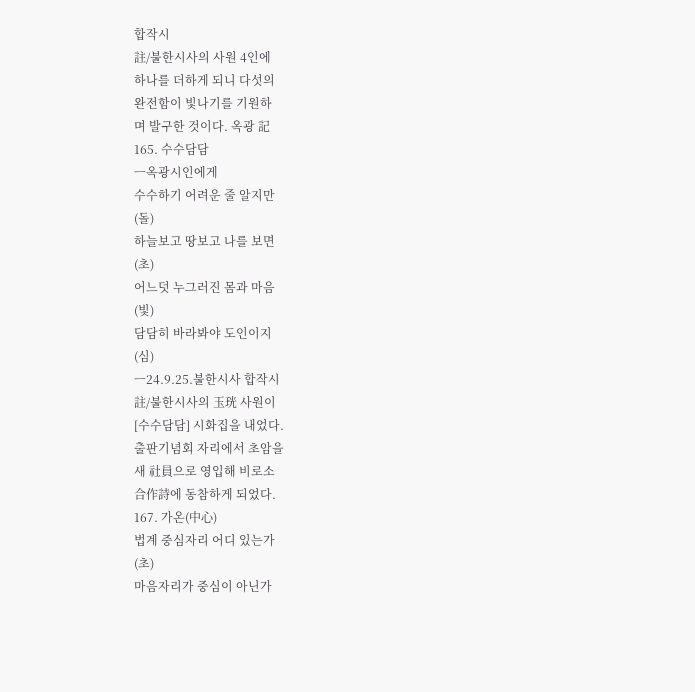합작시
註/불한시사의 사원 4인에
하나를 더하게 되니 다섯의
완전함이 빛나기를 기원하
며 발구한 것이다. 옥광 記
165. 수수담담
ㅡ옥광시인에게
수수하기 어려운 줄 알지만
(돌)
하늘보고 땅보고 나를 보면
(초)
어느덧 누그러진 몸과 마음
(빛)
담담히 바라봐야 도인이지
(심)
ㅡ24.9.25.불한시사 합작시
註/불한시사의 玉珖 사원이
[수수담담] 시화집을 내었다.
출판기념회 자리에서 초암을
새 社員으로 영입해 비로소
合作詩에 동참하게 되었다.
167. 가온(中心)
법계 중심자리 어디 있는가
(초)
마음자리가 중심이 아닌가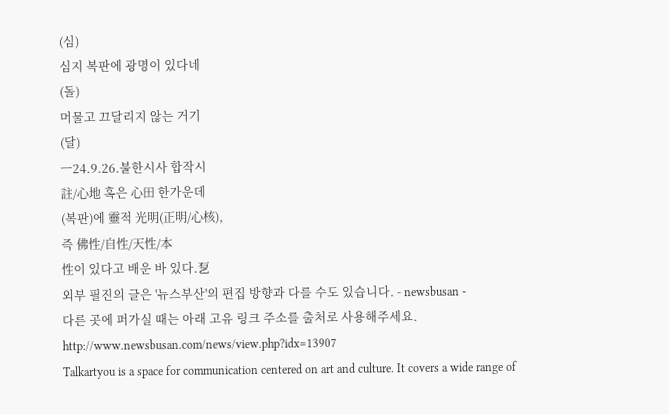(심)
심지 복판에 광명이 있다네
(돌)
머물고 끄달리지 않는 거기
(달)
ㅡ24.9.26.불한시사 합작시
註/心地 혹은 心田 한가운데
(복판)에 靈적 光明(正明/心核),
즉 佛性/自性/天性/本
性이 있다고 배운 바 있다.乭
외부 필진의 글은 '뉴스부산'의 편집 방향과 다를 수도 있습니다. - newsbusan -
다른 곳에 퍼가실 때는 아래 고유 링크 주소를 출처로 사용해주세요.
http://www.newsbusan.com/news/view.php?idx=13907
Talkartyou is a space for communication centered on art and culture. It covers a wide range of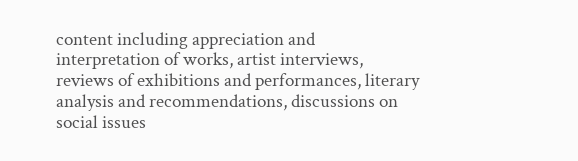content including appreciation and interpretation of works, artist interviews, reviews of exhibitions and performances, literary analysis and recommendations, discussions on social issues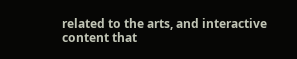related to the arts, and interactive content that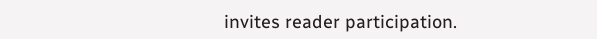invites reader participation.